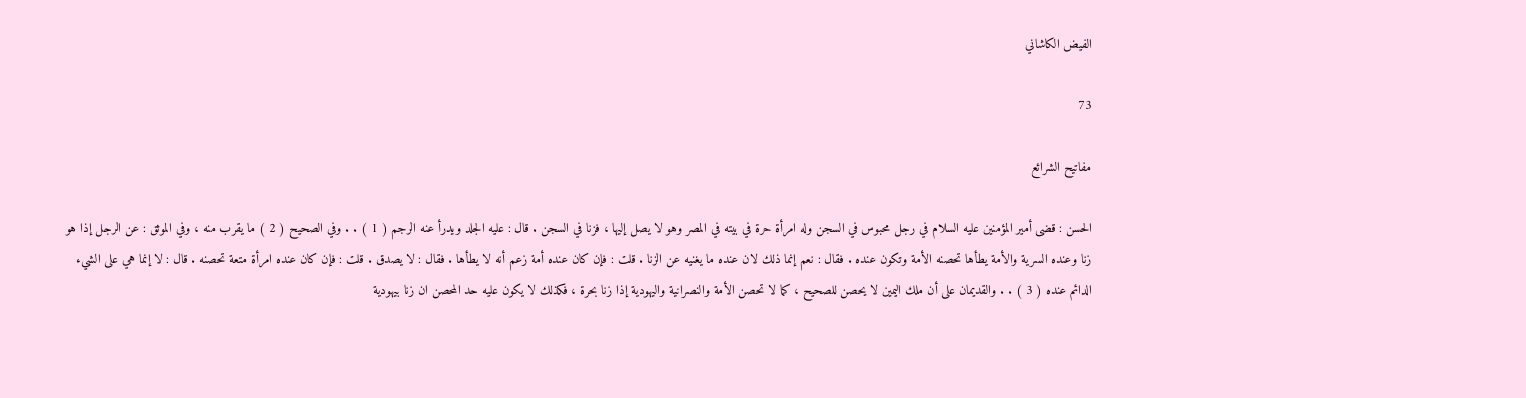الفيض الكاشاني

73

مفاتيح الشرائع

الحسن : قضى أمير المؤمنين عليه السلام في رجل محبوس في السجن وله امرأة حرة في بيته في المصر وهو لا يصل إليها ، فزنا في السجن . قال : عليه الجلد ويدرأ عنه الرجم ( 1 ) . . وفي الصحيح ( 2 ) ما يقرب منه ، وفي الموثق : عن الرجل إذا هو زنا وعنده السرية والأمة يطأها تحصنه الأمة وتكون عنده . فقال : نعم إنما ذلك لان عنده ما يغنيه عن الزنا . قلت : فإن كان عنده أمة زعم أنه لا يطأها . فقال : لا يصدق . قلت : فإن كان عنده امرأة متعة تحصنه . قال : لا إنما هي على الشيء الدائم عنده ( 3 ) . . والقديمان على أن ملك اليمين لا يحصن للصحيح ، كما لا تحصن الأمة والنصرانية واليهودية إذا زنا بحرة ، فكذلك لا يكون عليه حد المحصن ان زنا بيهودية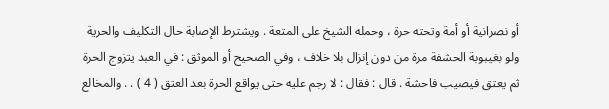أو نصرانية أو أمة وتحته حرة ، وحمله الشيخ على المتعة . ويشترط الإصابة حال التكليف والحرية ولو بغيبوبة الحشفة مرة من دون إنزال بلا خلاف ، وفي الصحيح أو الموثق : في العبد يتزوج الحرة ثم يعتق فيصيب فاحشة . قال : فقال : لا رجم عليه حتى يواقع الحرة بعد العتق ( 4 ) . . والمخالع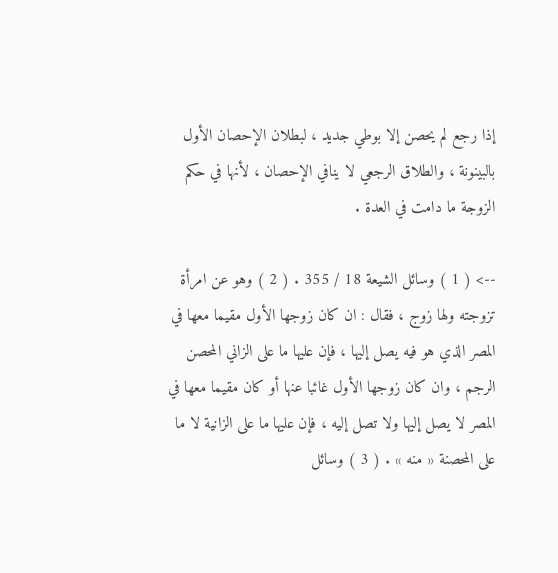إذا رجع لم يحصن إلا بوطي جديد ، لبطلان الإحصان الأول بالبينونة ، والطلاق الرجعي لا ينافي الإحصان ، لأنها في حكم الزوجة ما دامت في العدة .

--> ( 1 ) وسائل الشيعة 18 / 355 . ( 2 ) وهو عن امرأة تزوجته ولها زوج ، فقال : ان كان زوجها الأول مقيما معها في المصر الذي هو فيه يصل إليها ، فإن عليها ما على الزاني المحصن الرجم ، وان كان زوجها الأول غائبا عنها أو كان مقيما معها في المصر لا يصل إليها ولا تصل إليه ، فإن عليها ما على الزانية لا ما على المحصنة « منه » . ( 3 ) وسائل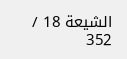الشيعة 18 / 352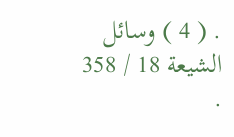. ( 4 ) وسائل الشيعة 18 / 358 .